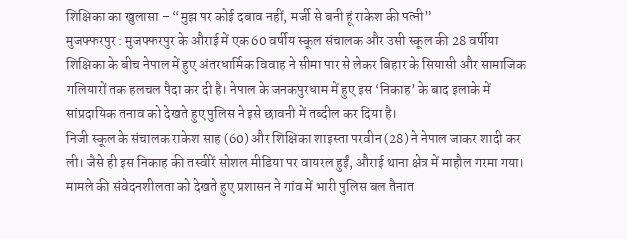शिक्षिका का खुलासा – “मुझ पर कोई दबाव नहीं, मर्जी से बनी हूं राकेश की पत्नी”
मुजफ्फरपुर : मुजफ्फरपुर के औराई में एक 60 वर्षीय स्कूल संचालक और उसी स्कूल की 28 वर्षीया शिक्षिका के बीच नेपाल में हुए अंतरधार्मिक विवाह ने सीमा पार से लेकर बिहार के सियासी और सामाजिक गलियारों तक हलचल पैदा कर दी है। नेपाल के जनकपुरधाम में हुए इस ‘निकाह’ के बाद इलाके में सांप्रदायिक तनाव को देखते हुए पुलिस ने इसे छावनी में तब्दील कर दिया है।
निजी स्कूल के संचालक राकेश साह (60) और शिक्षिका शाइस्ता परवीन (28) ने नेपाल जाकर शादी कर ली। जैसे ही इस निकाह की तस्वीरें सोशल मीडिया पर वायरल हुईं, औराई थाना क्षेत्र में माहौल गरमा गया। मामले की संवेदनशीलता को देखते हुए प्रशासन ने गांव में भारी पुलिस बल तैनात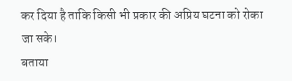कर दिया है ताकि किसी भी प्रकार की अप्रिय घटना को रोका जा सके।
बताया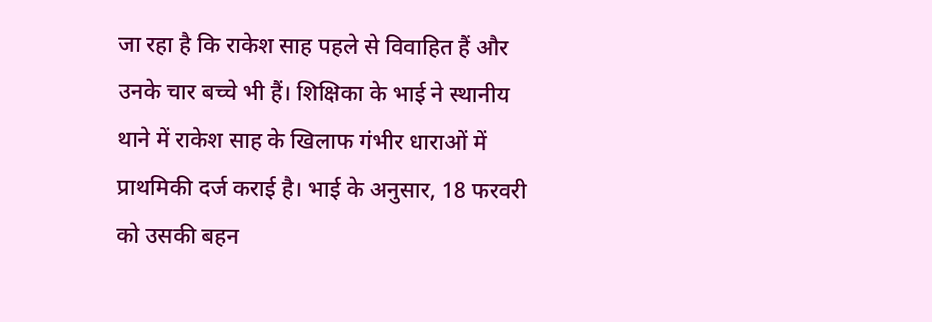जा रहा है कि राकेश साह पहले से विवाहित हैं और उनके चार बच्चे भी हैं। शिक्षिका के भाई ने स्थानीय थाने में राकेश साह के खिलाफ गंभीर धाराओं में प्राथमिकी दर्ज कराई है। भाई के अनुसार, 18 फरवरी को उसकी बहन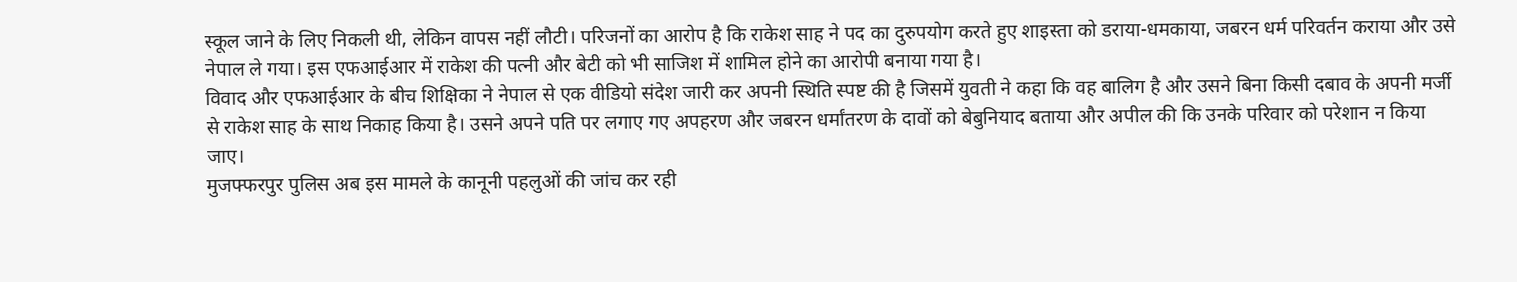स्कूल जाने के लिए निकली थी, लेकिन वापस नहीं लौटी। परिजनों का आरोप है कि राकेश साह ने पद का दुरुपयोग करते हुए शाइस्ता को डराया-धमकाया, जबरन धर्म परिवर्तन कराया और उसे नेपाल ले गया। इस एफआईआर में राकेश की पत्नी और बेटी को भी साजिश में शामिल होने का आरोपी बनाया गया है।
विवाद और एफआईआर के बीच शिक्षिका ने नेपाल से एक वीडियो संदेश जारी कर अपनी स्थिति स्पष्ट की है जिसमें युवती ने कहा कि वह बालिग है और उसने बिना किसी दबाव के अपनी मर्जी से राकेश साह के साथ निकाह किया है। उसने अपने पति पर लगाए गए अपहरण और जबरन धर्मांतरण के दावों को बेबुनियाद बताया और अपील की कि उनके परिवार को परेशान न किया जाए।
मुजफ्फरपुर पुलिस अब इस मामले के कानूनी पहलुओं की जांच कर रही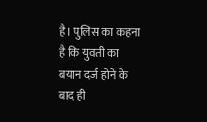है। पुलिस का कहना है कि युवती का बयान दर्ज होने के बाद ही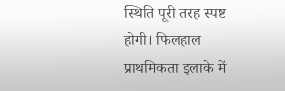स्थिति पूरी तरह स्पष्ट होगी। फिलहाल प्राथमिकता इलाके में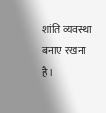शांति व्यवस्था बनाए रखना है।